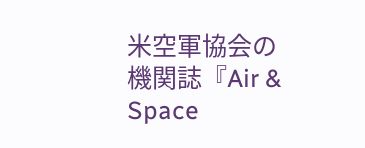米空軍協会の機関誌『Air & Space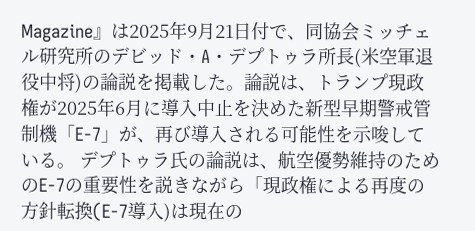Magazine』は2025年9月21日付で、同協会ミッチェル研究所のデビッド・A・デプトゥラ所長(米空軍退役中将)の論説を掲載した。論説は、トランプ現政権が2025年6月に導入中止を決めた新型早期警戒管制機「E-7」が、再び導入される可能性を示唆している。 デプトゥラ氏の論説は、航空優勢維持のためのE-7の重要性を説きながら「現政権による再度の方針転換(E-7導入)は現在の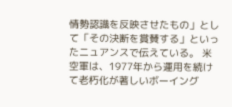情勢認識を反映させたもの」として「その決断を賞賛する」といったニュアンスで伝えている。 米空軍は、1977年から運用を続けて老朽化が著しいボーイング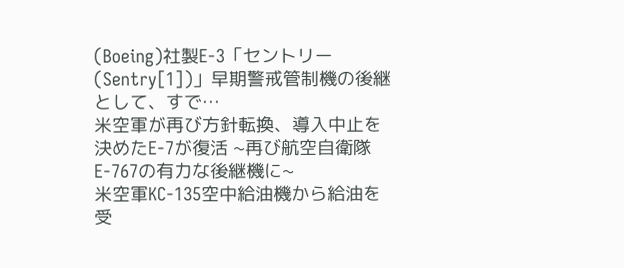(Boeing)社製E-3「セントリー(Sentry[1])」早期警戒管制機の後継として、すで…
米空軍が再び方針転換、導入中止を決めたE-7が復活 ~再び航空自衛隊E-767の有力な後継機に~
米空軍KC-135空中給油機から給油を受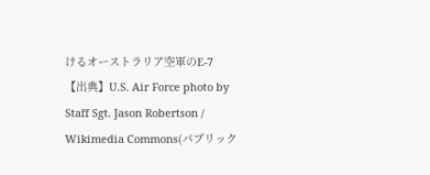けるオーストラリア空軍のE-7
【出典】U.S. Air Force photo by Staff Sgt. Jason Robertson / Wikimedia Commons(パブリック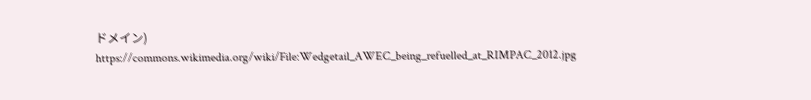ドメイン)
https://commons.wikimedia.org/wiki/File:Wedgetail_AWEC_being_refuelled_at_RIMPAC_2012.jpg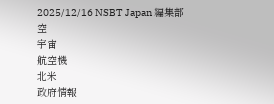2025/12/16 NSBT Japan 編集部
空
宇宙
航空機
北米
政府情報